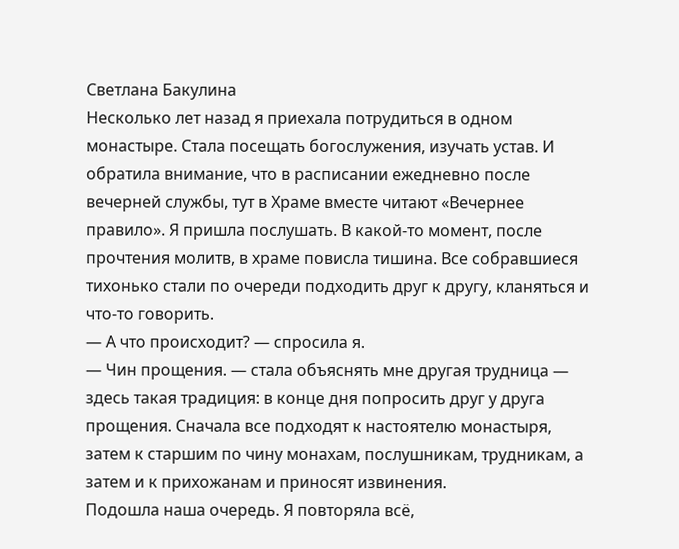Светлана Бакулина
Несколько лет назад я приехала потрудиться в одном монастыре. Стала посещать богослужения, изучать устав. И обратила внимание, что в расписании ежедневно после вечерней службы, тут в Храме вместе читают «Вечернее правило». Я пришла послушать. В какой-то момент, после прочтения молитв, в храме повисла тишина. Все собравшиеся тихонько стали по очереди подходить друг к другу, кланяться и что-то говорить.
— А что происходит? — спросила я.
— Чин прощения. — стала объяснять мне другая трудница — здесь такая традиция: в конце дня попросить друг у друга прощения. Сначала все подходят к настоятелю монастыря, затем к старшим по чину монахам, послушникам, трудникам, а затем и к прихожанам и приносят извинения.
Подошла наша очередь. Я повторяла всё,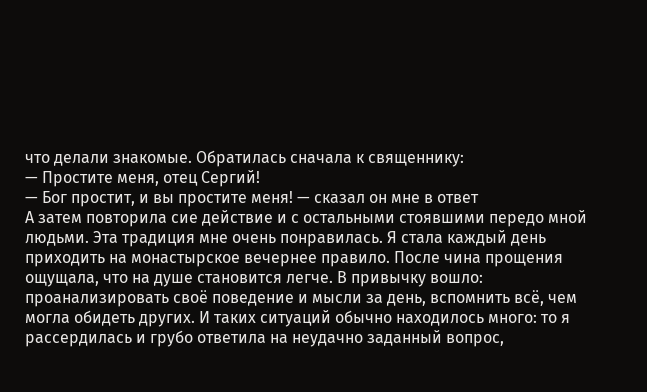что делали знакомые. Обратилась сначала к священнику:
— Простите меня, отец Сергий!
— Бог простит, и вы простите меня! — сказал он мне в ответ
А затем повторила сие действие и с остальными стоявшими передо мной людьми. Эта традиция мне очень понравилась. Я стала каждый день приходить на монастырское вечернее правило. После чина прощения ощущала, что на душе становится легче. В привычку вошло: проанализировать своё поведение и мысли за день, вспомнить всё, чем могла обидеть других. И таких ситуаций обычно находилось много: то я рассердилась и грубо ответила на неудачно заданный вопрос,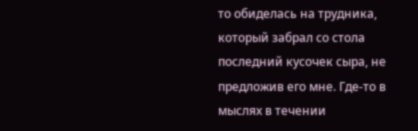то обиделась на трудника, который забрал со стола последний кусочек сыра, не предложив его мне. Где-то в мыслях в течении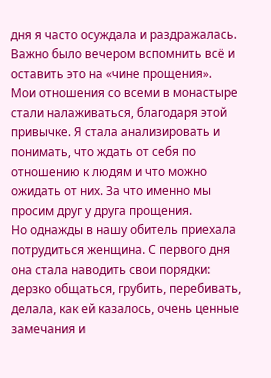дня я часто осуждала и раздражалась. Важно было вечером вспомнить всё и оставить это на «чине прощения».
Мои отношения со всеми в монастыре стали налаживаться, благодаря этой привычке. Я стала анализировать и понимать, что ждать от себя по отношению к людям и что можно ожидать от них. За что именно мы просим друг у друга прощения.
Но однажды в нашу обитель приехала потрудиться женщина. С первого дня она стала наводить свои порядки: дерзко общаться, грубить, перебивать, делала, как ей казалось, очень ценные замечания и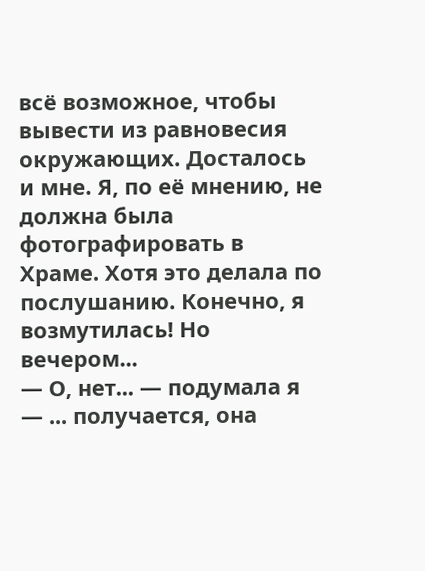всё возможное, чтобы вывести из равновесия окружающих. Досталось и мне. Я, по её мнению, не должна была фотографировать в Храме. Хотя это делала по послушанию. Конечно, я возмутилась! Но вечером...
— О, нет... — подумала я — ... получается, она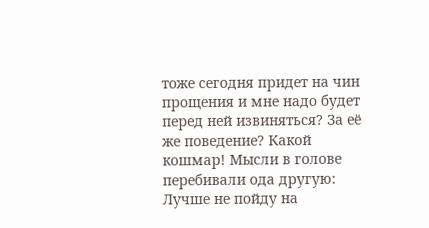тоже сегодня придет на чин прощения и мне надо будет перед ней извиняться? За её же поведение? Какой кошмар! Мысли в голове перебивали ода другую: Лучше не пойду на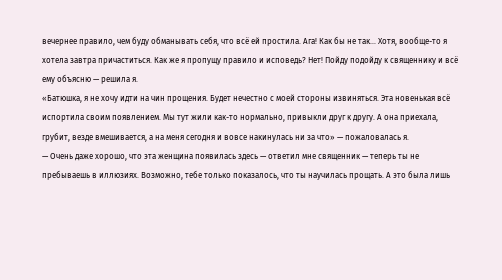вечернее правило, чем буду обманывать себя, что всё ей простила. Ага! Как бы не так... Хотя, вообще-то я хотела завтра причаститься. Как же я пропущу правило и исповедь? Нет! Пойду подойду к священнику и всё ему объясню — решила я.
«Батюшка, я не хочу идти на чин прощения. Будет нечестно с моей стороны извиняться. Эта новенькая всё испортила своим появлением. Мы тут жили как-то нормально, привыкли друг к другу. А она приехала, грубит, везде вмешивается, а на меня сегодня и вовсе накинулась ни за что» — пожаловалась я.
— Очень даже хорошо, что эта женщина появилась здесь — ответил мне священник — теперь ты не пребываешь в иллюзиях. Возможно, тебе только показалось, что ты научилась прощать. А это была лишь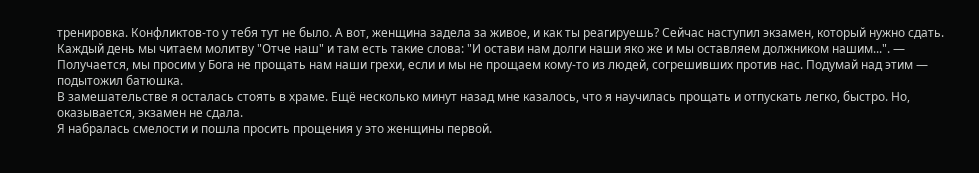тренировка. Конфликтов-то у тебя тут не было. А вот, женщина задела за живое, и как ты реагируешь? Сейчас наступил экзамен, который нужно сдать. Каждый день мы читаем молитву "Отче наш" и там есть такие слова: "И остави нам долги наши яко же и мы оставляем должником нашим...". — Получается, мы просим у Бога не прощать нам наши грехи, если и мы не прощаем кому-то из людей, согрешивших против нас. Подумай над этим — подытожил батюшка.
В замешательстве я осталась стоять в храме. Ещё несколько минут назад мне казалось, что я научилась прощать и отпускать легко, быстро. Но, оказывается, экзамен не сдала.
Я набралась смелости и пошла просить прощения у это женщины первой.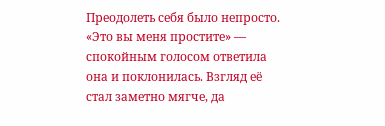Преодолеть себя было непросто.
«Это вы меня простите» — спокойным голосом ответила она и поклонилась. Взгляд её стал заметно мягче, да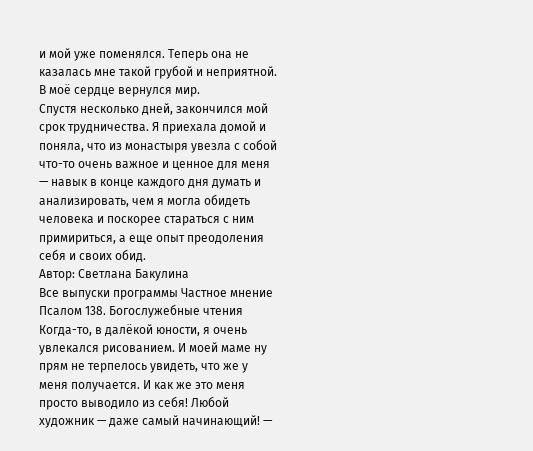и мой уже поменялся. Теперь она не казалась мне такой грубой и неприятной. В моё сердце вернулся мир.
Спустя несколько дней, закончился мой срок трудничества. Я приехала домой и поняла, что из монастыря увезла с собой что-то очень важное и ценное для меня — навык в конце каждого дня думать и анализировать, чем я могла обидеть человека и поскорее стараться с ним примириться, а еще опыт преодоления себя и своих обид.
Автор: Светлана Бакулина
Все выпуски программы Частное мнение
Псалом 138. Богослужебные чтения
Когда-то, в далёкой юности, я очень увлекался рисованием. И моей маме ну прям не терпелось увидеть, что же у меня получается. И как же это меня просто выводило из себя! Любой художник — даже самый начинающий! —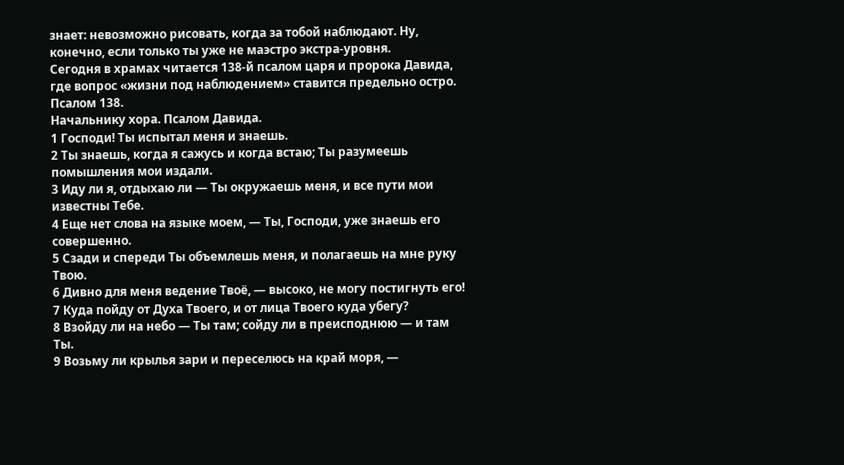знает: невозможно рисовать, когда за тобой наблюдают. Ну, конечно, если только ты уже не маэстро экстра-уровня.
Сегодня в храмах читается 138-й псалом царя и пророка Давида, где вопрос «жизни под наблюдением» ставится предельно остро.
Псалом 138.
Начальнику хора. Псалом Давида.
1 Господи! Ты испытал меня и знаешь.
2 Ты знаешь, когда я сажусь и когда встаю; Ты разумеешь помышления мои издали.
3 Иду ли я, отдыхаю ли — Ты окружаешь меня, и все пути мои известны Тебе.
4 Еще нет слова на языке моем, — Ты, Господи, уже знаешь его совершенно.
5 Сзади и спереди Ты объемлешь меня, и полагаешь на мне руку Твою.
6 Дивно для меня ведение Твоё, — высоко, не могу постигнуть его!
7 Куда пойду от Духа Твоего, и от лица Твоего куда убегу?
8 Взойду ли на небо — Ты там; сойду ли в преисподнюю — и там Ты.
9 Возьму ли крылья зари и переселюсь на край моря, —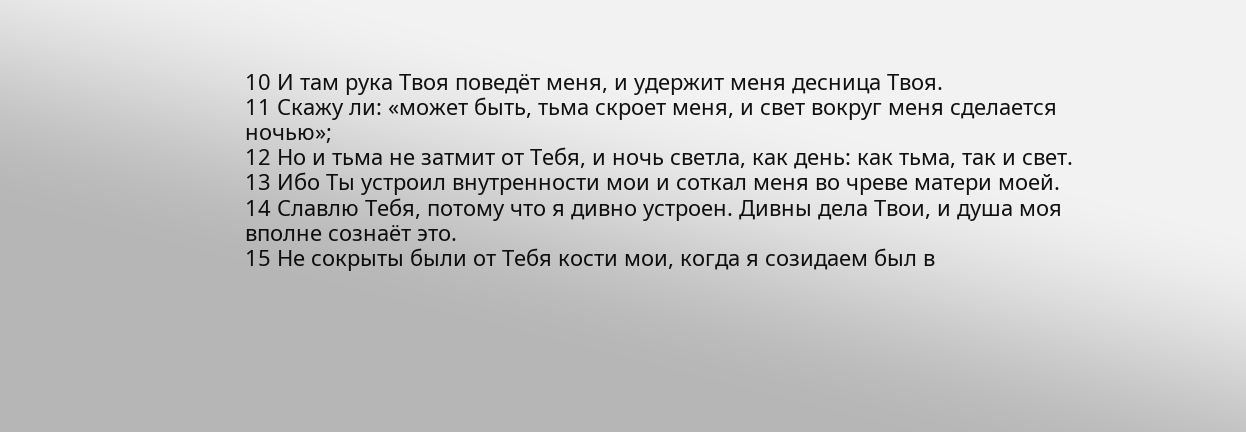10 И там рука Твоя поведёт меня, и удержит меня десница Твоя.
11 Скажу ли: «может быть, тьма скроет меня, и свет вокруг меня сделается ночью»;
12 Но и тьма не затмит от Тебя, и ночь светла, как день: как тьма, так и свет.
13 Ибо Ты устроил внутренности мои и соткал меня во чреве матери моей.
14 Славлю Тебя, потому что я дивно устроен. Дивны дела Твои, и душа моя вполне сознаёт это.
15 Не сокрыты были от Тебя кости мои, когда я созидаем был в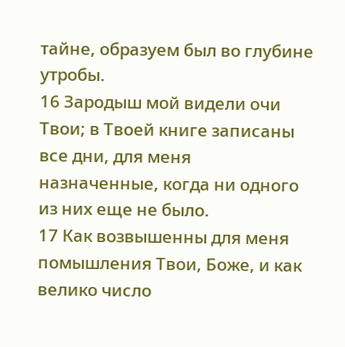тайне, образуем был во глубине утробы.
16 Зародыш мой видели очи Твои; в Твоей книге записаны все дни, для меня назначенные, когда ни одного из них еще не было.
17 Как возвышенны для меня помышления Твои, Боже, и как велико число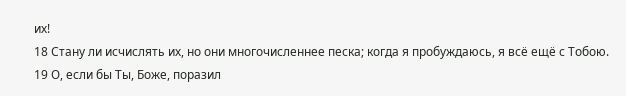их!
18 Стану ли исчислять их, но они многочисленнее песка; когда я пробуждаюсь, я всё ещё с Тобою.
19 О, если бы Ты, Боже, поразил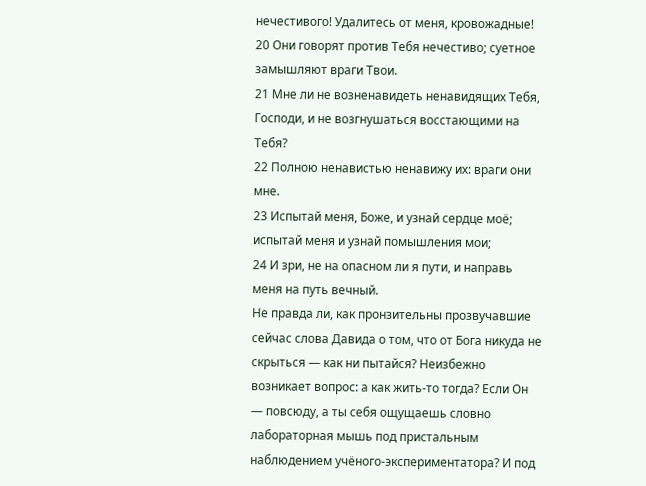нечестивого! Удалитесь от меня, кровожадные!
20 Они говорят против Тебя нечестиво; суетное замышляют враги Твои.
21 Мне ли не возненавидеть ненавидящих Тебя, Господи, и не возгнушаться восстающими на Тебя?
22 Полною ненавистью ненавижу их: враги они мне.
23 Испытай меня, Боже, и узнай сердце моё; испытай меня и узнай помышления мои;
24 И зри, не на опасном ли я пути, и направь меня на путь вечный.
Не правда ли, как пронзительны прозвучавшие сейчас слова Давида о том, что от Бога никуда не скрыться — как ни пытайся? Неизбежно возникает вопрос: а как жить-то тогда? Если Он — повсюду, а ты себя ощущаешь словно лабораторная мышь под пристальным наблюдением учёного-экспериментатора? И под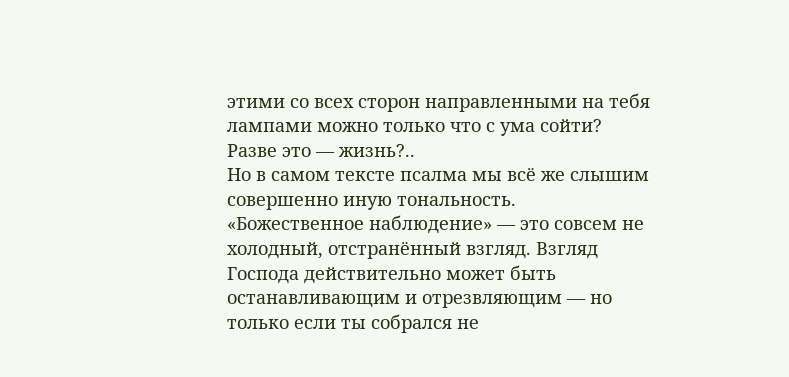этими со всех сторон направленными на тебя лампами можно только что с ума сойти? Разве это — жизнь?..
Но в самом тексте псалма мы всё же слышим совершенно иную тональность. «Божественное наблюдение» — это совсем не холодный, отстранённый взгляд. Взгляд Господа действительно может быть останавливающим и отрезвляющим — но только если ты собрался не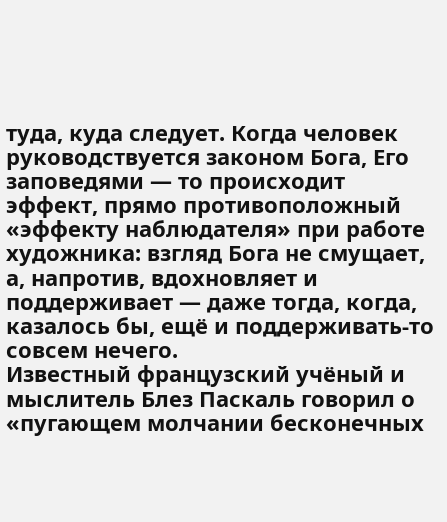туда, куда следует. Когда человек руководствуется законом Бога, Его заповедями — то происходит эффект, прямо противоположный «эффекту наблюдателя» при работе художника: взгляд Бога не смущает, а, напротив, вдохновляет и поддерживает — даже тогда, когда, казалось бы, ещё и поддерживать-то совсем нечего.
Известный французский учёный и мыслитель Блез Паскаль говорил о «пугающем молчании бесконечных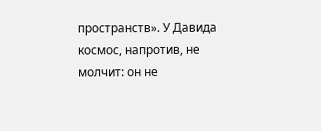пространств». У Давида космос, напротив, не молчит: он не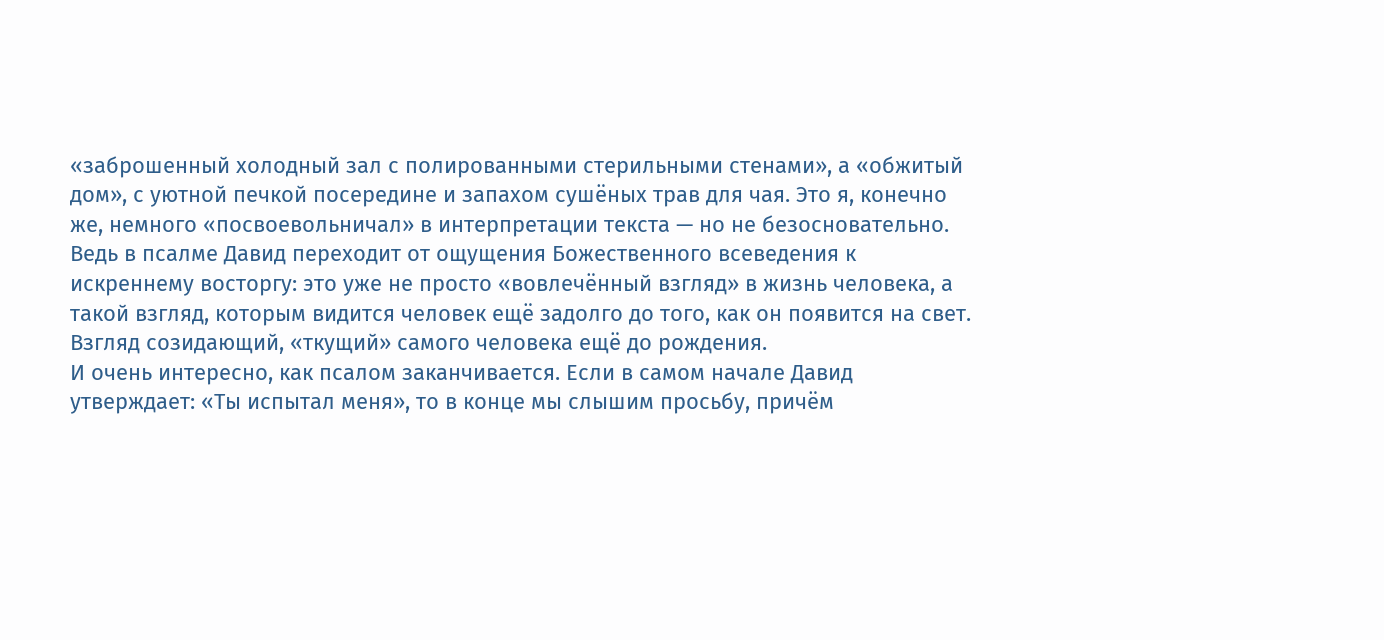«заброшенный холодный зал с полированными стерильными стенами», а «обжитый дом», с уютной печкой посередине и запахом сушёных трав для чая. Это я, конечно же, немного «посвоевольничал» в интерпретации текста — но не безосновательно. Ведь в псалме Давид переходит от ощущения Божественного всеведения к искреннему восторгу: это уже не просто «вовлечённый взгляд» в жизнь человека, а такой взгляд, которым видится человек ещё задолго до того, как он появится на свет. Взгляд созидающий, «ткущий» самого человека ещё до рождения.
И очень интересно, как псалом заканчивается. Если в самом начале Давид утверждает: «Ты испытал меня», то в конце мы слышим просьбу, причём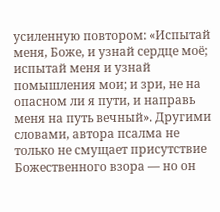усиленную повтором: «Испытай меня, Боже, и узнай сердце моё; испытай меня и узнай помышления мои; и зри, не на опасном ли я пути, и направь меня на путь вечный». Другими словами, автора псалма не только не смущает присутствие Божественного взора — но он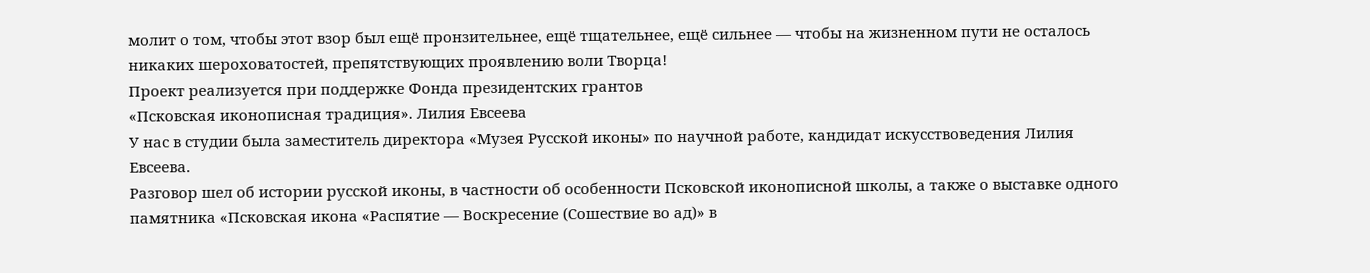молит о том, чтобы этот взор был ещё пронзительнее, ещё тщательнее, ещё сильнее — чтобы на жизненном пути не осталось никаких шероховатостей, препятствующих проявлению воли Творца!
Проект реализуется при поддержке Фонда президентских грантов
«Псковская иконописная традиция». Лилия Евсеева
У нас в студии была заместитель директора «Музея Русской иконы» по научной работе, кандидат искусствоведения Лилия Евсеева.
Разговор шел об истории русской иконы, в частности об особенности Псковской иконописной школы, а также о выставке одного памятника «Псковская икона «Распятие — Воскресение (Сошествие во ад)» в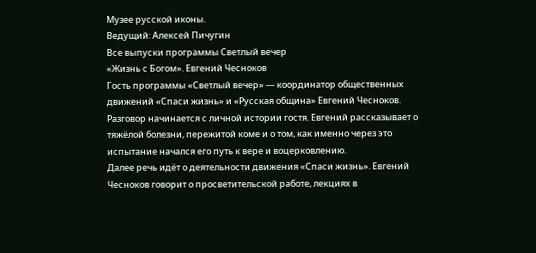Музее русской иконы.
Ведущий: Алексей Пичугин
Все выпуски программы Светлый вечер
«Жизнь с Богом». Евгений Чесноков
Гость программы «Светлый вечер» — координатор общественных движений «Спаси жизнь» и «Русская община» Евгений Чесноков.
Разговор начинается с личной истории гостя. Евгений рассказывает о тяжёлой болезни, пережитой коме и о том, как именно через это испытание начался его путь к вере и воцерковлению.
Далее речь идёт о деятельности движения «Спаси жизнь». Евгений Чесноков говорит о просветительской работе, лекциях в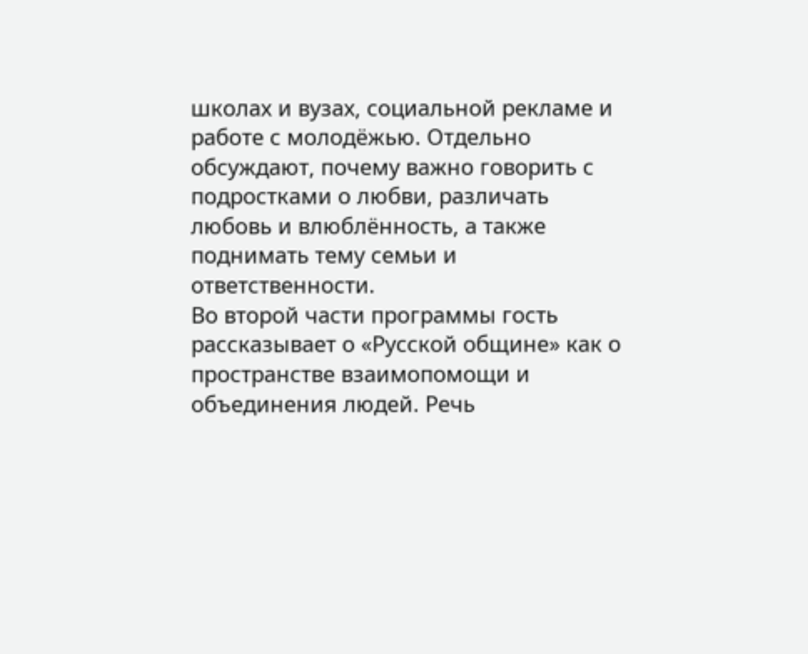школах и вузах, социальной рекламе и работе с молодёжью. Отдельно обсуждают, почему важно говорить с подростками о любви, различать любовь и влюблённость, а также поднимать тему семьи и ответственности.
Во второй части программы гость рассказывает о «Русской общине» как о пространстве взаимопомощи и объединения людей. Речь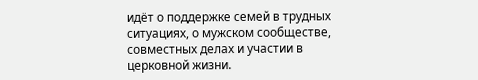идёт о поддержке семей в трудных ситуациях, о мужском сообществе, совместных делах и участии в церковной жизни.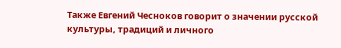Также Евгений Чесноков говорит о значении русской культуры, традиций и личного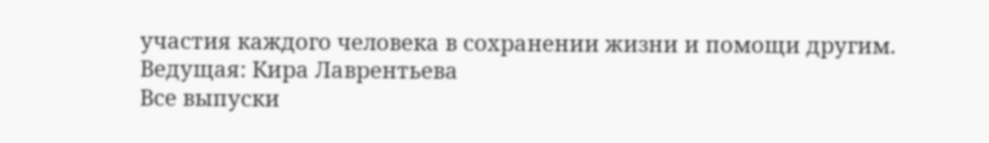участия каждого человека в сохранении жизни и помощи другим.
Ведущая: Кира Лаврентьева
Все выпуски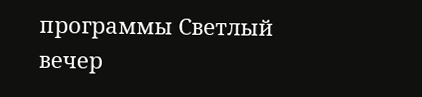программы Светлый вечер